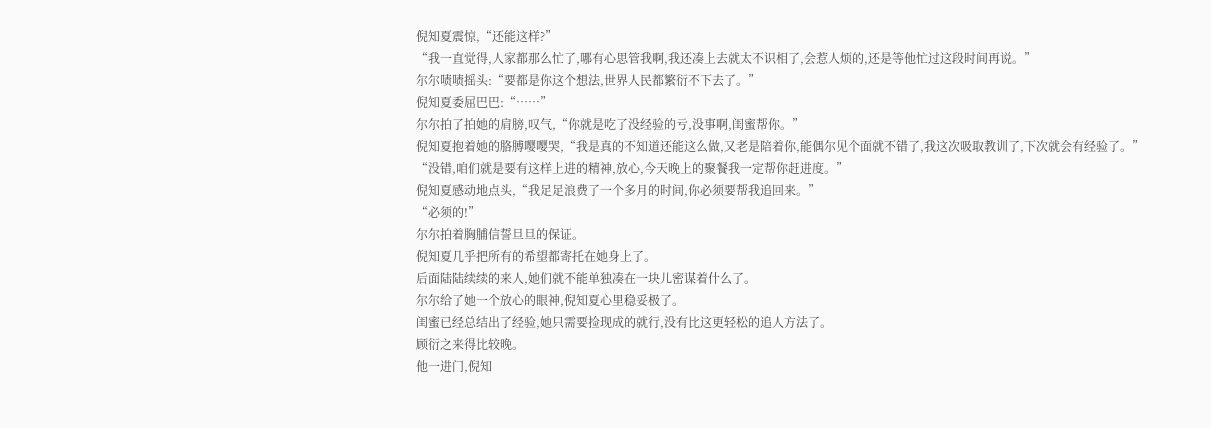倪知夏震惊,“还能这样?”
“我一直觉得,人家都那么忙了,哪有心思管我啊,我还凑上去就太不识相了,会惹人烦的,还是等他忙过这段时间再说。”
尔尔啧啧摇头:“要都是你这个想法,世界人民都繁衍不下去了。”
倪知夏委屈巴巴:“……”
尔尔拍了拍她的肩膀,叹气,“你就是吃了没经验的亏,没事啊,闺蜜帮你。”
倪知夏抱着她的胳膊嘤嘤哭,“我是真的不知道还能这么做,又老是陪着你,能偶尔见个面就不错了,我这次吸取教训了,下次就会有经验了。”
“没错,咱们就是要有这样上进的精神,放心,今天晚上的聚餐我一定帮你赶进度。”
倪知夏感动地点头,“我足足浪费了一个多月的时间,你必须要帮我追回来。”
“必须的!”
尔尔拍着胸脯信誓旦旦的保证。
倪知夏几乎把所有的希望都寄托在她身上了。
后面陆陆续续的来人,她们就不能单独凑在一块儿密谋着什么了。
尔尔给了她一个放心的眼神,倪知夏心里稳妥极了。
闺蜜已经总结出了经验,她只需要捡现成的就行,没有比这更轻松的追人方法了。
顾衍之来得比较晚。
他一进门,倪知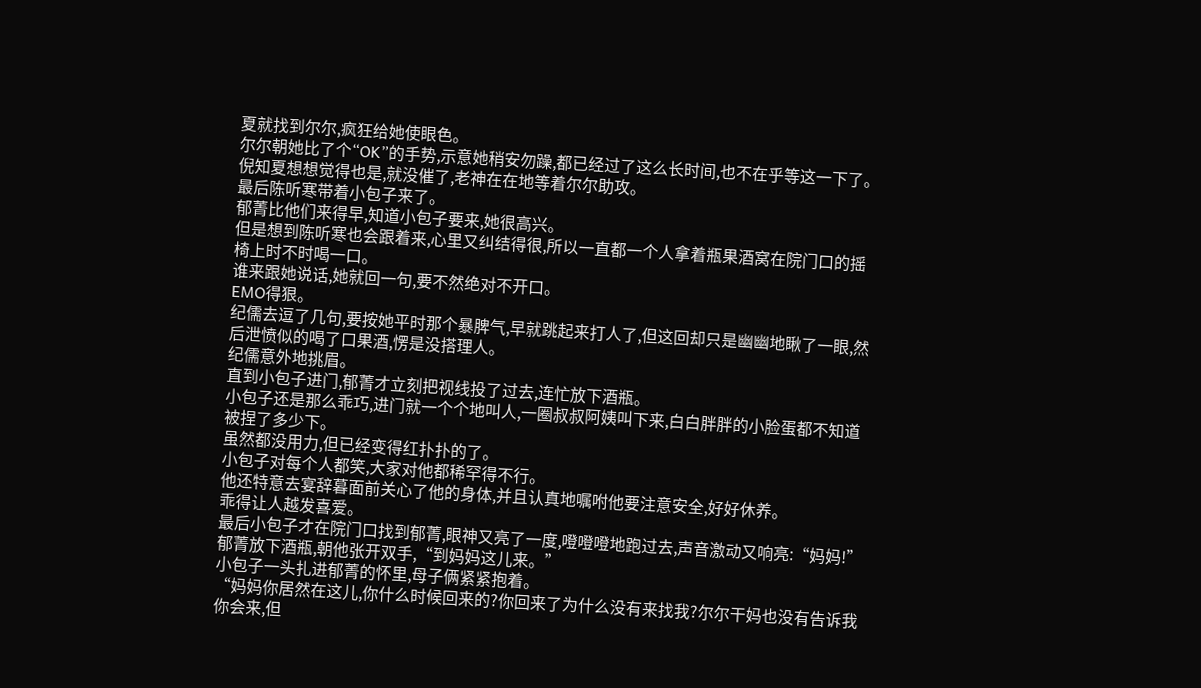夏就找到尔尔,疯狂给她使眼色。
尔尔朝她比了个“OK”的手势,示意她稍安勿躁,都已经过了这么长时间,也不在乎等这一下了。
倪知夏想想觉得也是,就没催了,老神在在地等着尔尔助攻。
最后陈听寒带着小包子来了。
郁菁比他们来得早,知道小包子要来,她很高兴。
但是想到陈听寒也会跟着来,心里又纠结得很,所以一直都一个人拿着瓶果酒窝在院门口的摇椅上时不时喝一口。
谁来跟她说话,她就回一句,要不然绝对不开口。
EMO得狠。
纪儒去逗了几句,要按她平时那个暴脾气,早就跳起来打人了,但这回却只是幽幽地瞅了一眼,然后泄愤似的喝了口果酒,愣是没搭理人。
纪儒意外地挑眉。
直到小包子进门,郁菁才立刻把视线投了过去,连忙放下酒瓶。
小包子还是那么乖巧,进门就一个个地叫人,一圈叔叔阿姨叫下来,白白胖胖的小脸蛋都不知道被捏了多少下。
虽然都没用力,但已经变得红扑扑的了。
小包子对每个人都笑,大家对他都稀罕得不行。
他还特意去宴辞暮面前关心了他的身体,并且认真地嘱咐他要注意安全,好好休养。
乖得让人越发喜爱。
最后小包子才在院门口找到郁菁,眼神又亮了一度,噔噔噔地跑过去,声音激动又响亮:“妈妈!”
郁菁放下酒瓶,朝他张开双手,“到妈妈这儿来。”
小包子一头扎进郁菁的怀里,母子俩紧紧抱着。
“妈妈你居然在这儿,你什么时候回来的?你回来了为什么没有来找我?尔尔干妈也没有告诉我你会来,但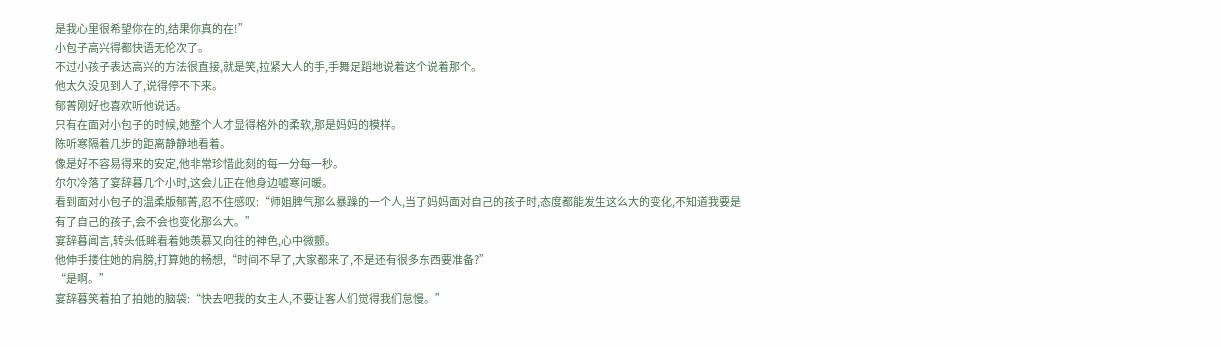是我心里很希望你在的,结果你真的在!”
小包子高兴得都快语无伦次了。
不过小孩子表达高兴的方法很直接,就是笑,拉紧大人的手,手舞足蹈地说着这个说着那个。
他太久没见到人了,说得停不下来。
郁菁刚好也喜欢听他说话。
只有在面对小包子的时候,她整个人才显得格外的柔软,那是妈妈的模样。
陈听寒隔着几步的距离静静地看着。
像是好不容易得来的安定,他非常珍惜此刻的每一分每一秒。
尔尔冷落了宴辞暮几个小时,这会儿正在他身边嘘寒问暖。
看到面对小包子的温柔版郁菁,忍不住感叹:“师姐脾气那么暴躁的一个人,当了妈妈面对自己的孩子时,态度都能发生这么大的变化,不知道我要是有了自己的孩子,会不会也变化那么大。”
宴辞暮闻言,转头低眸看着她羡慕又向往的神色,心中微颤。
他伸手搂住她的肩膀,打算她的畅想,“时间不早了,大家都来了,不是还有很多东西要准备?”
“是啊。”
宴辞暮笑着拍了拍她的脑袋:“快去吧我的女主人,不要让客人们觉得我们怠慢。”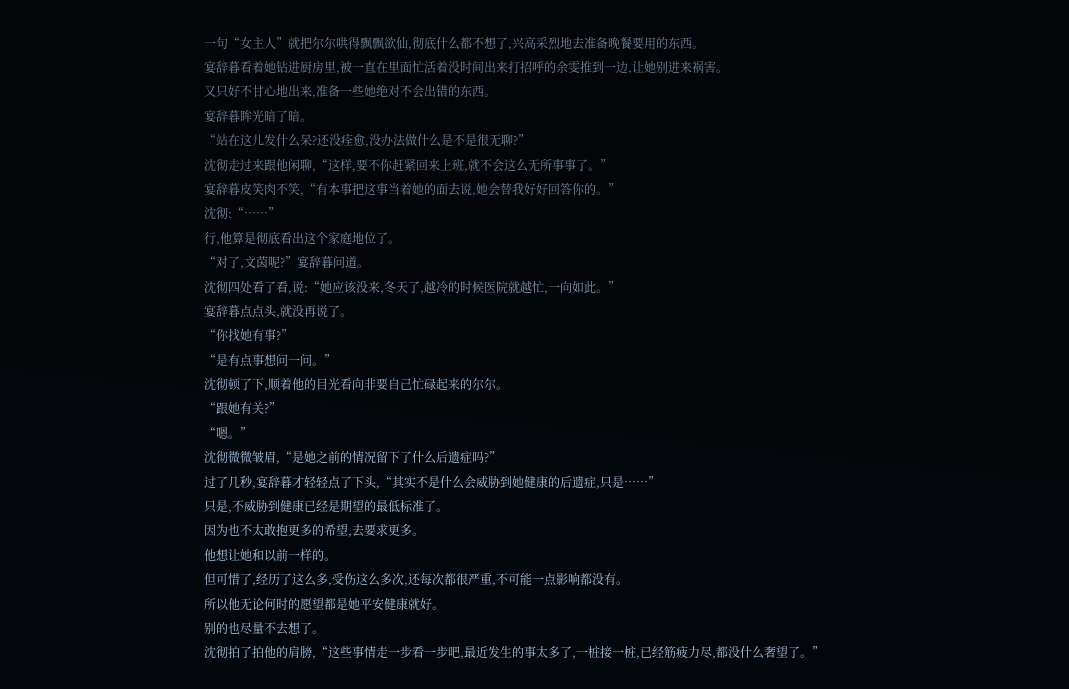一句“女主人”就把尔尔哄得飘飘欲仙,彻底什么都不想了,兴高采烈地去准备晚餐要用的东西。
宴辞暮看着她钻进厨房里,被一直在里面忙活着没时间出来打招呼的余雯推到一边,让她别进来祸害。
又只好不甘心地出来,准备一些她绝对不会出错的东西。
宴辞暮眸光暗了暗。
“站在这儿发什么呆?还没痊愈,没办法做什么是不是很无聊?”
沈彻走过来跟他闲聊,“这样,要不你赶紧回来上班,就不会这么无所事事了。”
宴辞暮皮笑肉不笑,“有本事把这事当着她的面去说,她会替我好好回答你的。”
沈彻:“……”
行,他算是彻底看出这个家庭地位了。
“对了,文茵呢?”宴辞暮问道。
沈彻四处看了看,说:“她应该没来,冬天了,越冷的时候医院就越忙,一向如此。”
宴辞暮点点头,就没再说了。
“你找她有事?”
“是有点事想问一问。”
沈彻顿了下,顺着他的目光看向非要自己忙碌起来的尔尔。
“跟她有关?”
“嗯。”
沈彻微微皱眉,“是她之前的情况留下了什么后遗症吗?”
过了几秒,宴辞暮才轻轻点了下头,“其实不是什么会威胁到她健康的后遗症,只是……”
只是,不威胁到健康已经是期望的最低标准了。
因为也不太敢抱更多的希望,去要求更多。
他想让她和以前一样的。
但可惜了,经历了这么多,受伤这么多次,还每次都很严重,不可能一点影响都没有。
所以他无论何时的愿望都是她平安健康就好。
别的也尽量不去想了。
沈彻拍了拍他的肩膀,“这些事情走一步看一步吧,最近发生的事太多了,一桩接一桩,已经筋疲力尽,都没什么奢望了。”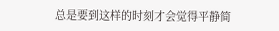总是要到这样的时刻才会觉得平静简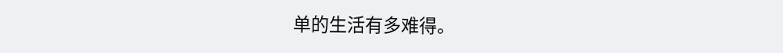单的生活有多难得。